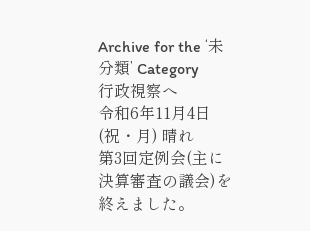Archive for the ‘未分類’ Category
行政視察へ
令和6年11月4日(祝・月) 晴れ
第3回定例会(主に決算審査の議会)を終えました。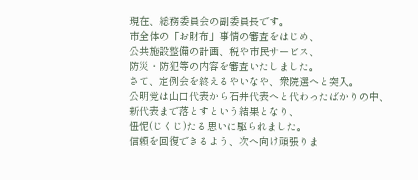現在、総務委員会の副委員長です。
市全体の「お財布」事情の審査をはじめ、
公共施設整備の計画、税や市民サービス、
防災・防犯等の内容を審査いたしました。
さて、定例会を終えるやいなや、衆院選へと突入。
公明党は山口代表から石井代表へと代わったばかりの中、
新代表まで落とすという結果となり、
忸怩(じくじ)たる思いに駆られました。
信頼を回復できるよう、次へ向け頑張りま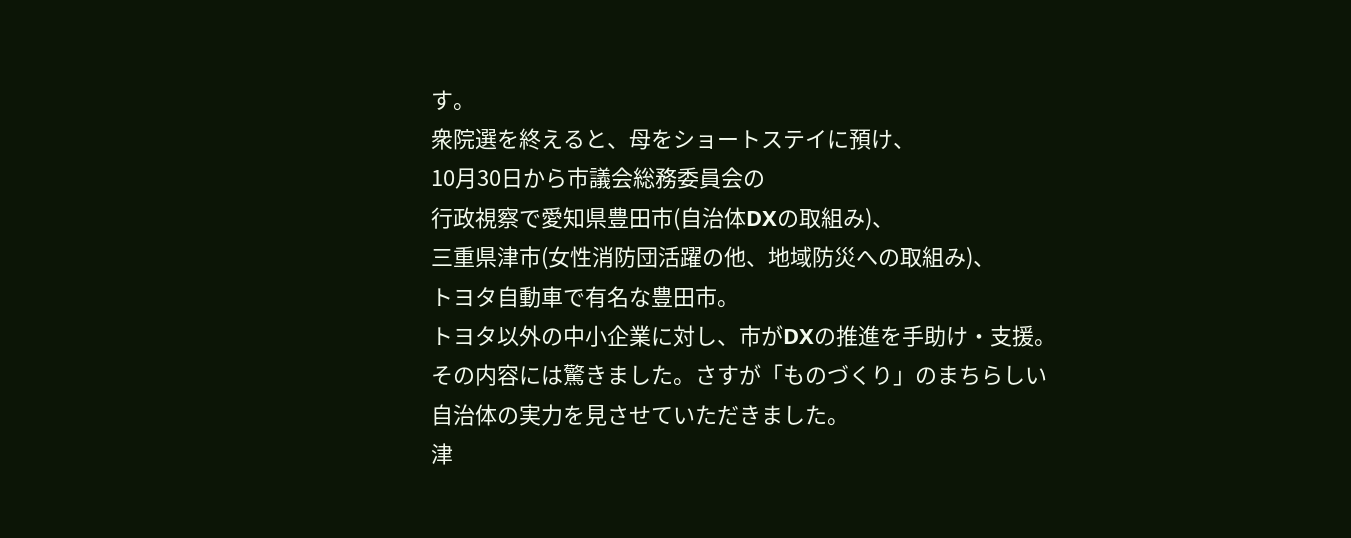す。
衆院選を終えると、母をショートステイに預け、
10月30日から市議会総務委員会の
行政視察で愛知県豊田市(自治体DXの取組み)、
三重県津市(女性消防団活躍の他、地域防災への取組み)、
トヨタ自動車で有名な豊田市。
トヨタ以外の中小企業に対し、市がDXの推進を手助け・支援。
その内容には驚きました。さすが「ものづくり」のまちらしい
自治体の実力を見させていただきました。
津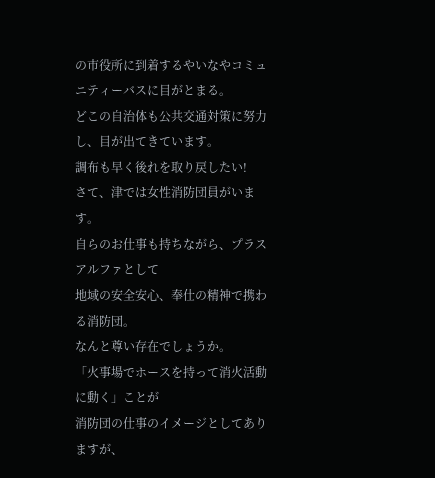の市役所に到着するやいなやコミュニティーバスに目がとまる。
どこの自治体も公共交通対策に努力し、目が出てきています。
調布も早く後れを取り戻したい!
さて、津では女性消防団員がいます。
自らのお仕事も持ちながら、プラスアルファとして
地域の安全安心、奉仕の精神で携わる消防団。
なんと尊い存在でしょうか。
「火事場でホースを持って消火活動に動く」ことが
消防団の仕事のイメージとしてありますが、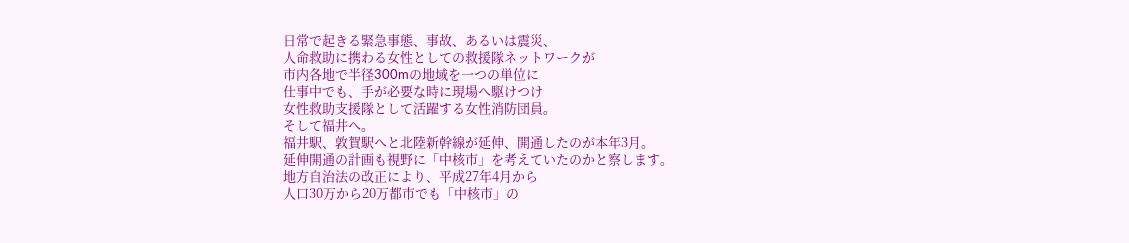日常で起きる緊急事態、事故、あるいは震災、
人命救助に携わる女性としての救援隊ネットワークが
市内各地で半径300mの地域を一つの単位に
仕事中でも、手が必要な時に現場へ駆けつけ
女性救助支援隊として活躍する女性消防団員。
そして福井へ。
福井駅、敦賀駅へと北陸新幹線が延伸、開通したのが本年3月。
延伸開通の計画も視野に「中核市」を考えていたのかと察します。
地方自治法の改正により、平成27年4月から
人口30万から20万都市でも「中核市」の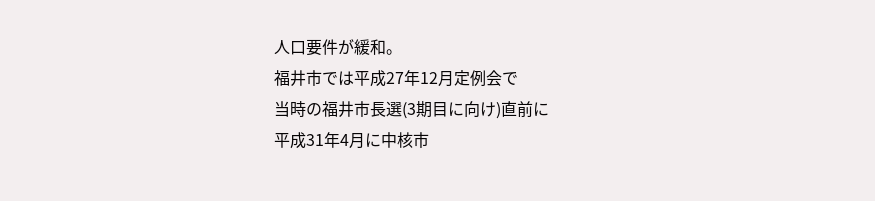人口要件が緩和。
福井市では平成27年12月定例会で
当時の福井市長選(3期目に向け)直前に
平成31年4月に中核市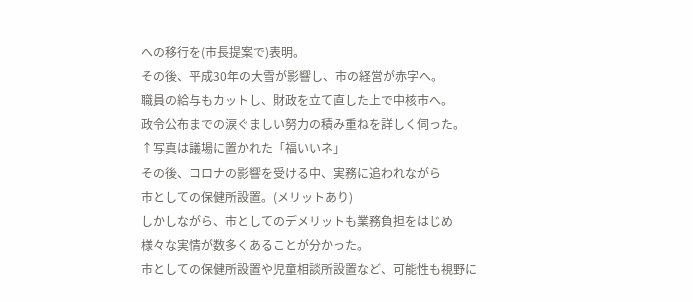への移行を(市長提案で)表明。
その後、平成30年の大雪が影響し、市の経営が赤字へ。
職員の給与もカットし、財政を立て直した上で中核市へ。
政令公布までの涙ぐましい努力の積み重ねを詳しく伺った。
↑写真は議場に置かれた「福いいネ」
その後、コロナの影響を受ける中、実務に追われながら
市としての保健所設置。(メリットあり)
しかしながら、市としてのデメリットも業務負担をはじめ
様々な実情が数多くあることが分かった。
市としての保健所設置や児童相談所設置など、可能性も視野に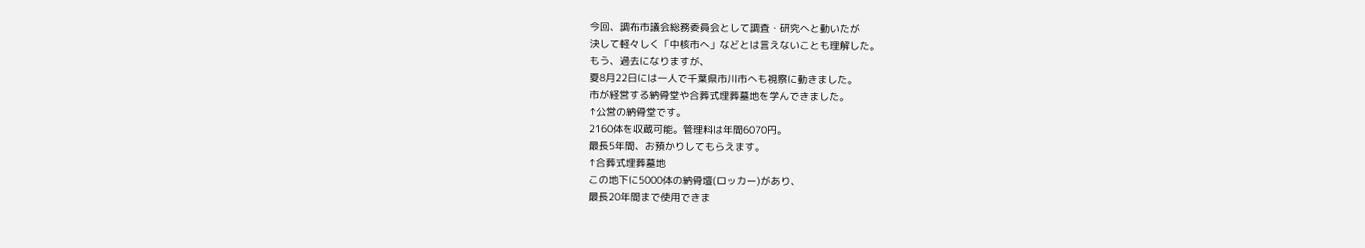今回、調布市議会総務委員会として調査・研究へと動いたが
決して軽々しく「中核市へ」などとは言えないことも理解した。
もう、過去になりますが、
夏8月22日には一人で千葉県市川市へも視察に動きました。
市が経営する納骨堂や合葬式埋葬墓地を学んできました。
↑公営の納骨堂です。
2160体を収蔵可能。管理料は年間6070円。
最長5年間、お預かりしてもらえます。
↑合葬式埋葬墓地
この地下に5000体の納骨壇(ロッカー)があり、
最長20年間まで使用できま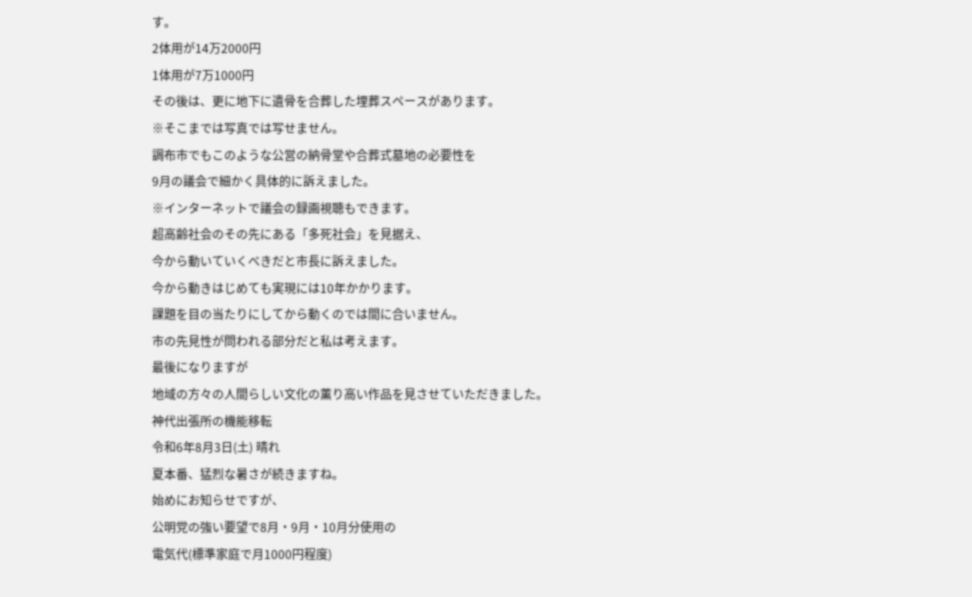す。
2体用が14万2000円
1体用が7万1000円
その後は、更に地下に遺骨を合葬した埋葬スペースがあります。
※そこまでは写真では写せません。
調布市でもこのような公営の納骨堂や合葬式墓地の必要性を
9月の議会で細かく具体的に訴えました。
※インターネットで議会の録画視聴もできます。
超高齢社会のその先にある「多死社会」を見据え、
今から動いていくべきだと市長に訴えました。
今から動きはじめても実現には10年かかります。
課題を目の当たりにしてから動くのでは間に合いません。
市の先見性が問われる部分だと私は考えます。
最後になりますが
地域の方々の人間らしい文化の薫り高い作品を見させていただきました。
神代出張所の機能移転
令和6年8月3日(土) 晴れ
夏本番、猛烈な暑さが続きますね。
始めにお知らせですが、
公明党の強い要望で8月・9月・10月分使用の
電気代(標準家庭で月1000円程度)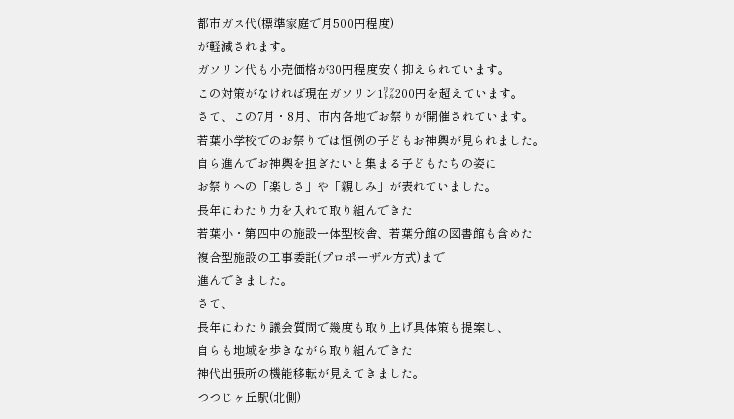都市ガス代(標準家庭で月500円程度)
が軽減されます。
ガソリン代も小売価格が30円程度安く抑えられています。
この対策がなければ現在ガソリン1㍑200円を超えています。
さて、この7月・8月、市内各地でお祭りが開催されています。
若葉小学校でのお祭りでは恒例の子どもお神輿が見られました。
自ら進んでお神輿を担ぎたいと集まる子どもたちの姿に
お祭りへの「楽しさ」や「親しみ」が表れていました。
長年にわたり力を入れて取り組んできた
若葉小・第四中の施設一体型校舎、若葉分館の図書館も含めた
複合型施設の工事委託(プロポーザル方式)まで
進んできました。
さて、
長年にわたり議会質問で幾度も取り上げ具体策も提案し、
自らも地域を歩きながら取り組んできた
神代出張所の機能移転が見えてきました。
つつじヶ丘駅(北側)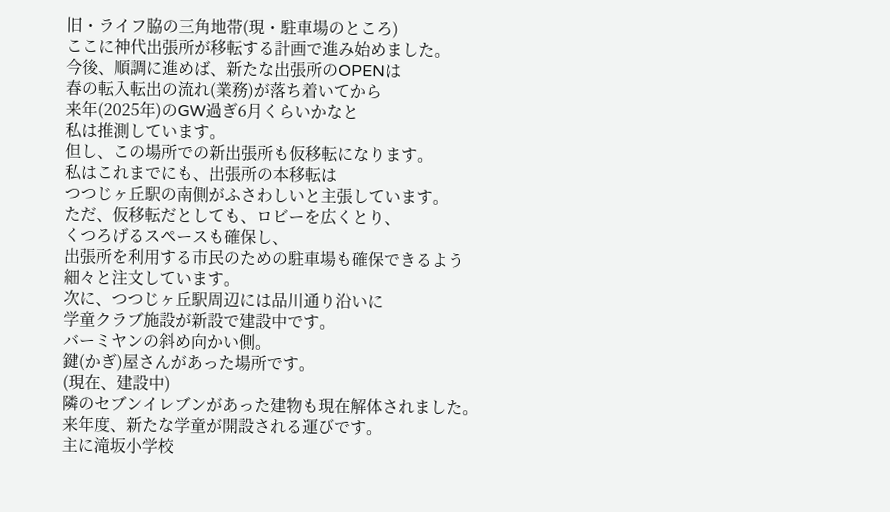旧・ライフ脇の三角地帯(現・駐車場のところ)
ここに神代出張所が移転する計画で進み始めました。
今後、順調に進めば、新たな出張所のOPENは
春の転入転出の流れ(業務)が落ち着いてから
来年(2025年)のGW過ぎ6月くらいかなと
私は推測しています。
但し、この場所での新出張所も仮移転になります。
私はこれまでにも、出張所の本移転は
つつじヶ丘駅の南側がふさわしいと主張しています。
ただ、仮移転だとしても、ロビーを広くとり、
くつろげるスペースも確保し、
出張所を利用する市民のための駐車場も確保できるよう
細々と注文しています。
次に、つつじヶ丘駅周辺には品川通り沿いに
学童クラブ施設が新設で建設中です。
バーミヤンの斜め向かい側。
鍵(かぎ)屋さんがあった場所です。
(現在、建設中)
隣のセブンイレブンがあった建物も現在解体されました。
来年度、新たな学童が開設される運びです。
主に滝坂小学校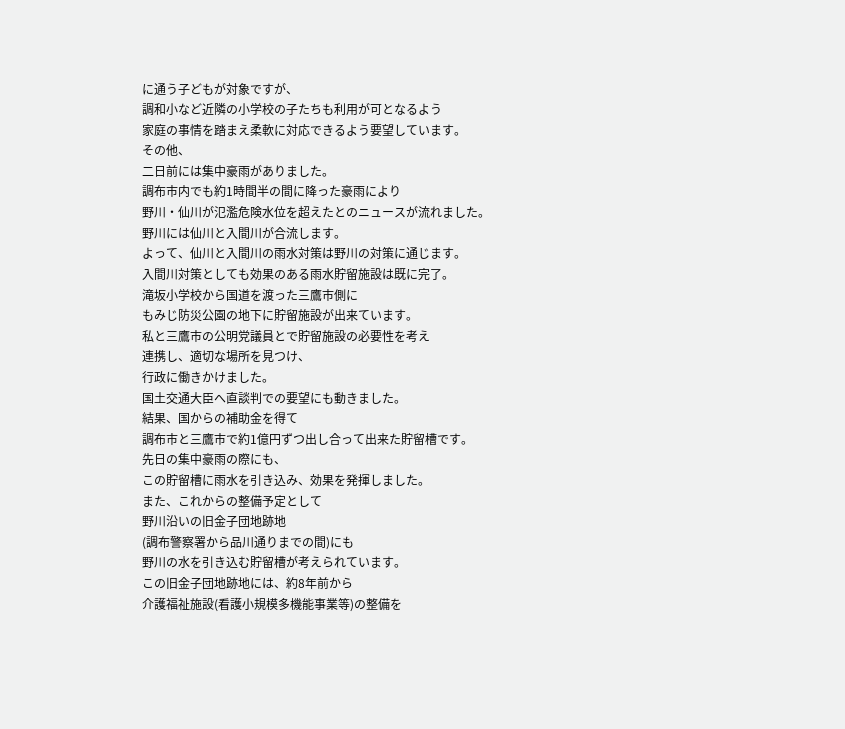に通う子どもが対象ですが、
調和小など近隣の小学校の子たちも利用が可となるよう
家庭の事情を踏まえ柔軟に対応できるよう要望しています。
その他、
二日前には集中豪雨がありました。
調布市内でも約1時間半の間に降った豪雨により
野川・仙川が氾濫危険水位を超えたとのニュースが流れました。
野川には仙川と入間川が合流します。
よって、仙川と入間川の雨水対策は野川の対策に通じます。
入間川対策としても効果のある雨水貯留施設は既に完了。
滝坂小学校から国道を渡った三鷹市側に
もみじ防災公園の地下に貯留施設が出来ています。
私と三鷹市の公明党議員とで貯留施設の必要性を考え
連携し、適切な場所を見つけ、
行政に働きかけました。
国土交通大臣へ直談判での要望にも動きました。
結果、国からの補助金を得て
調布市と三鷹市で約1億円ずつ出し合って出来た貯留槽です。
先日の集中豪雨の際にも、
この貯留槽に雨水を引き込み、効果を発揮しました。
また、これからの整備予定として
野川沿いの旧金子団地跡地
(調布警察署から品川通りまでの間)にも
野川の水を引き込む貯留槽が考えられています。
この旧金子団地跡地には、約8年前から
介護福祉施設(看護小規模多機能事業等)の整備を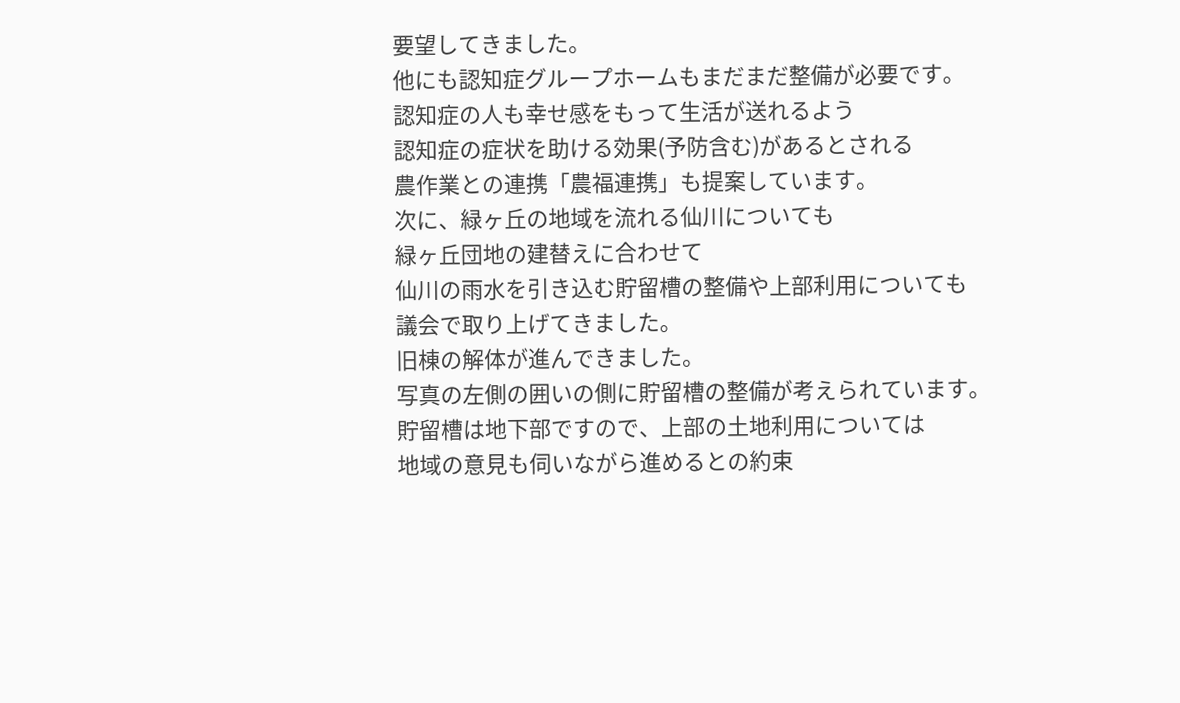要望してきました。
他にも認知症グループホームもまだまだ整備が必要です。
認知症の人も幸せ感をもって生活が送れるよう
認知症の症状を助ける効果(予防含む)があるとされる
農作業との連携「農福連携」も提案しています。
次に、緑ヶ丘の地域を流れる仙川についても
緑ヶ丘団地の建替えに合わせて
仙川の雨水を引き込む貯留槽の整備や上部利用についても
議会で取り上げてきました。
旧棟の解体が進んできました。
写真の左側の囲いの側に貯留槽の整備が考えられています。
貯留槽は地下部ですので、上部の土地利用については
地域の意見も伺いながら進めるとの約束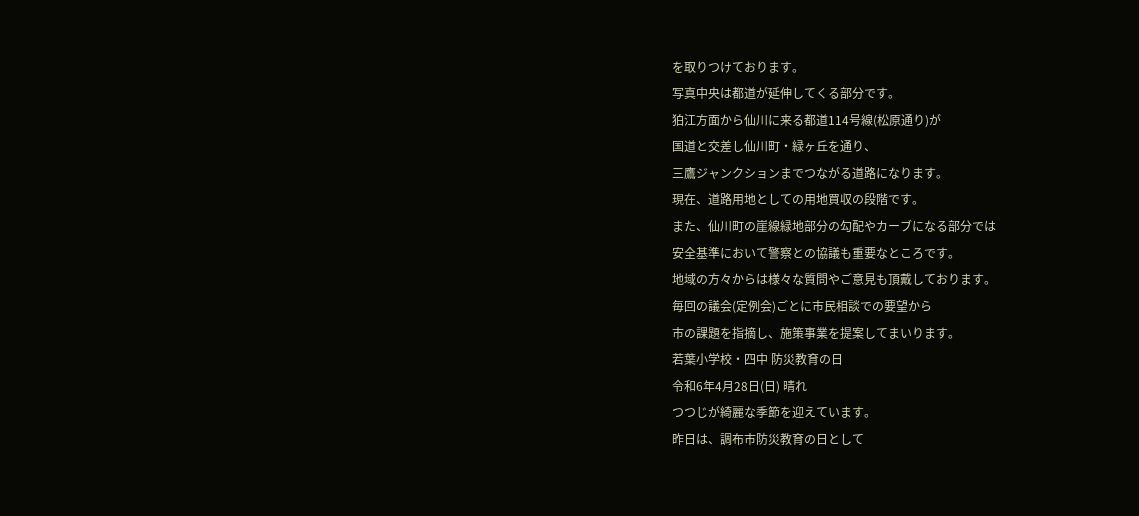を取りつけております。
写真中央は都道が延伸してくる部分です。
狛江方面から仙川に来る都道114号線(松原通り)が
国道と交差し仙川町・緑ヶ丘を通り、
三鷹ジャンクションまでつながる道路になります。
現在、道路用地としての用地買収の段階です。
また、仙川町の崖線緑地部分の勾配やカーブになる部分では
安全基準において警察との協議も重要なところです。
地域の方々からは様々な質問やご意見も頂戴しております。
毎回の議会(定例会)ごとに市民相談での要望から
市の課題を指摘し、施策事業を提案してまいります。
若葉小学校・四中 防災教育の日
令和6年4月28日(日) 晴れ
つつじが綺麗な季節を迎えています。
昨日は、調布市防災教育の日として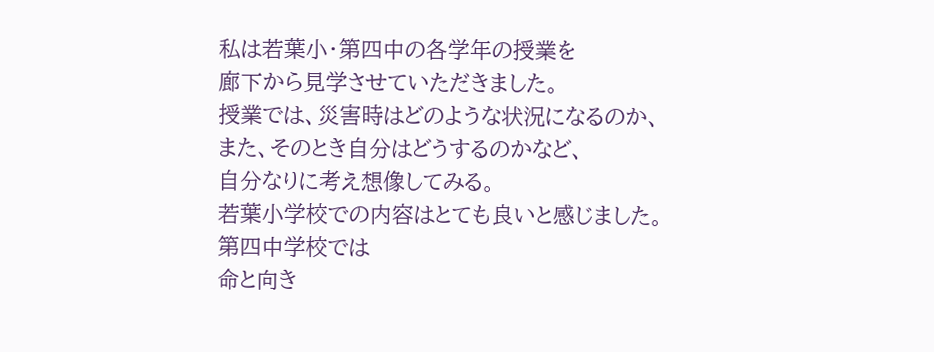私は若葉小・第四中の各学年の授業を
廊下から見学させていただきました。
授業では、災害時はどのような状況になるのか、
また、そのとき自分はどうするのかなど、
自分なりに考え想像してみる。
若葉小学校での内容はとても良いと感じました。
第四中学校では
命と向き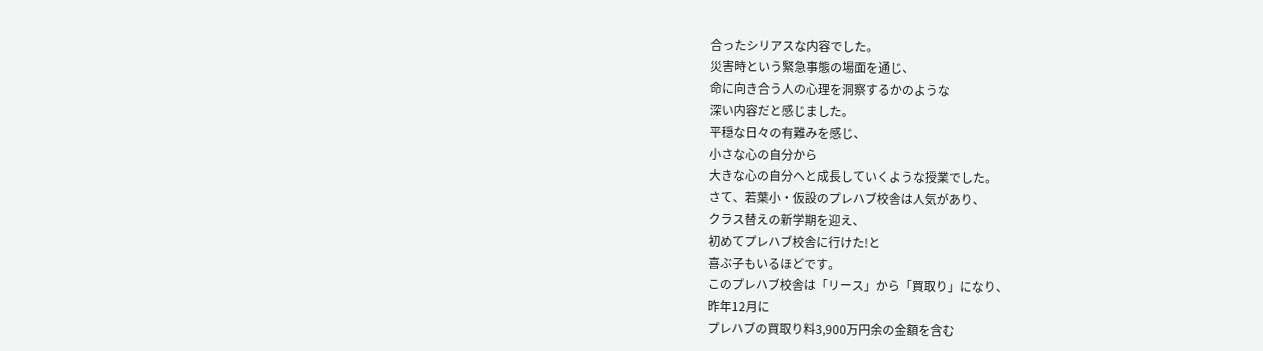合ったシリアスな内容でした。
災害時という緊急事態の場面を通じ、
命に向き合う人の心理を洞察するかのような
深い内容だと感じました。
平穏な日々の有難みを感じ、
小さな心の自分から
大きな心の自分へと成長していくような授業でした。
さて、若葉小・仮設のプレハブ校舎は人気があり、
クラス替えの新学期を迎え、
初めてプレハブ校舎に行けた!と
喜ぶ子もいるほどです。
このプレハブ校舎は「リース」から「買取り」になり、
昨年12月に
プレハブの買取り料3,900万円余の金額を含む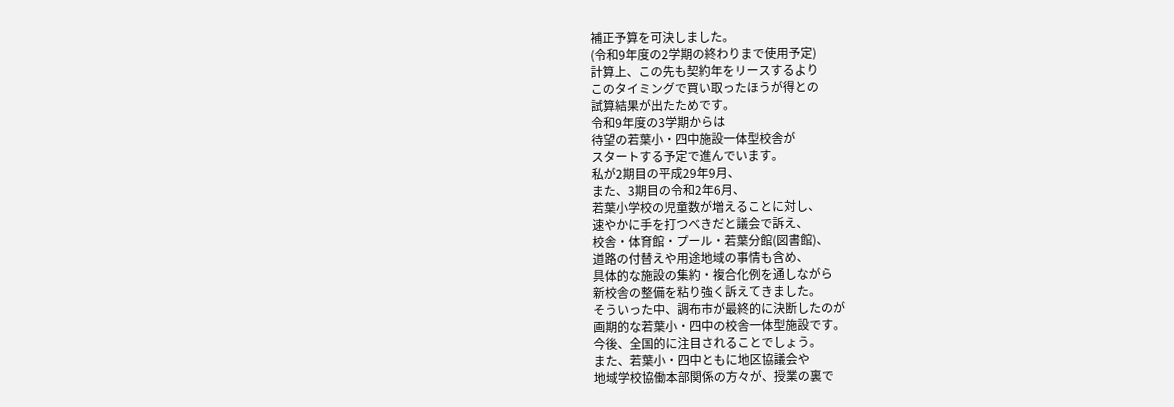補正予算を可決しました。
(令和9年度の2学期の終わりまで使用予定)
計算上、この先も契約年をリースするより
このタイミングで買い取ったほうが得との
試算結果が出たためです。
令和9年度の3学期からは
待望の若葉小・四中施設一体型校舎が
スタートする予定で進んでいます。
私が2期目の平成29年9月、
また、3期目の令和2年6月、
若葉小学校の児童数が増えることに対し、
速やかに手を打つべきだと議会で訴え、
校舎・体育館・プール・若葉分館(図書館)、
道路の付替えや用途地域の事情も含め、
具体的な施設の集約・複合化例を通しながら
新校舎の整備を粘り強く訴えてきました。
そういった中、調布市が最終的に決断したのが
画期的な若葉小・四中の校舎一体型施設です。
今後、全国的に注目されることでしょう。
また、若葉小・四中ともに地区協議会や
地域学校協働本部関係の方々が、授業の裏で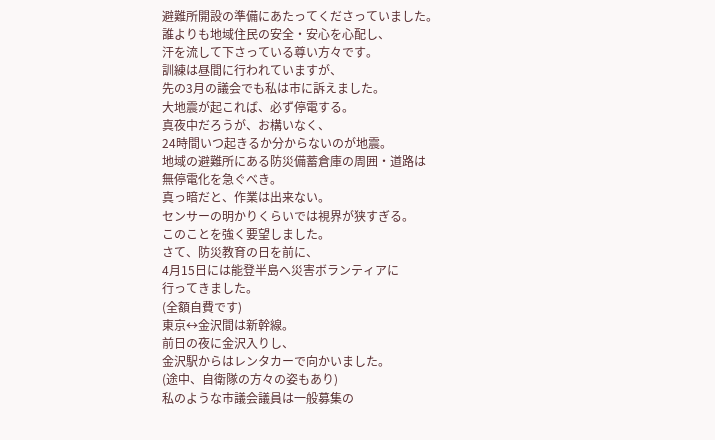避難所開設の準備にあたってくださっていました。
誰よりも地域住民の安全・安心を心配し、
汗を流して下さっている尊い方々です。
訓練は昼間に行われていますが、
先の3月の議会でも私は市に訴えました。
大地震が起これば、必ず停電する。
真夜中だろうが、お構いなく、
24時間いつ起きるか分からないのが地震。
地域の避難所にある防災備蓄倉庫の周囲・道路は
無停電化を急ぐべき。
真っ暗だと、作業は出来ない。
センサーの明かりくらいでは視界が狭すぎる。
このことを強く要望しました。
さて、防災教育の日を前に、
4月15日には能登半島へ災害ボランティアに
行ってきました。
(全額自費です)
東京↔金沢間は新幹線。
前日の夜に金沢入りし、
金沢駅からはレンタカーで向かいました。
(途中、自衛隊の方々の姿もあり)
私のような市議会議員は一般募集の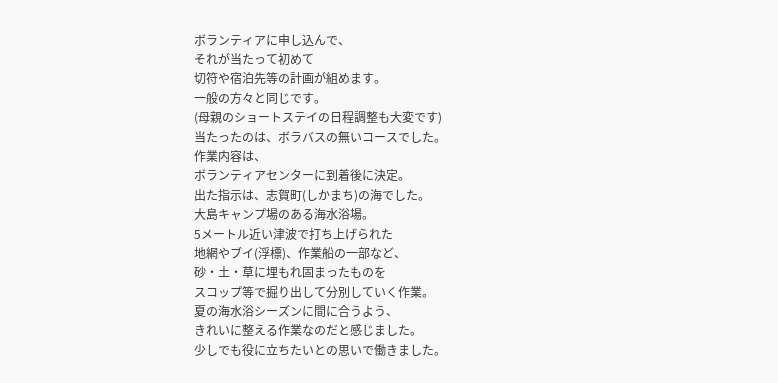ボランティアに申し込んで、
それが当たって初めて
切符や宿泊先等の計画が組めます。
一般の方々と同じです。
(母親のショートステイの日程調整も大変です)
当たったのは、ボラバスの無いコースでした。
作業内容は、
ボランティアセンターに到着後に決定。
出た指示は、志賀町(しかまち)の海でした。
大島キャンプ場のある海水浴場。
5メートル近い津波で打ち上げられた
地網やブイ(浮標)、作業船の一部など、
砂・土・草に埋もれ固まったものを
スコップ等で掘り出して分別していく作業。
夏の海水浴シーズンに間に合うよう、
きれいに整える作業なのだと感じました。
少しでも役に立ちたいとの思いで働きました。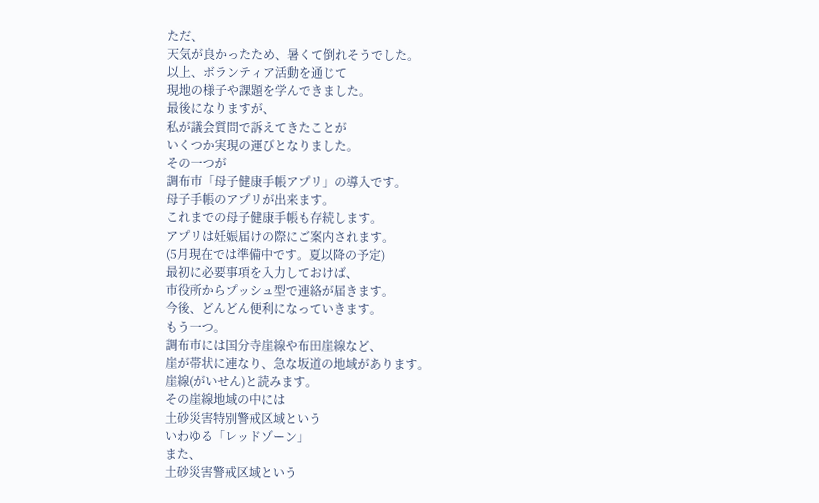ただ、
天気が良かったため、暑くて倒れそうでした。
以上、ボランティア活動を通じて
現地の様子や課題を学んできました。
最後になりますが、
私が議会質問で訴えてきたことが
いくつか実現の運びとなりました。
その一つが
調布市「母子健康手帳アプリ」の導入です。
母子手帳のアプリが出来ます。
これまでの母子健康手帳も存続します。
アプリは妊娠届けの際にご案内されます。
(5月現在では準備中です。夏以降の予定)
最初に必要事項を入力しておけば、
市役所からプッシュ型で連絡が届きます。
今後、どんどん便利になっていきます。
もう一つ。
調布市には国分寺崖線や布田崖線など、
崖が帯状に連なり、急な坂道の地域があります。
崖線(がいせん)と読みます。
その崖線地域の中には
土砂災害特別警戒区域という
いわゆる「レッドゾーン」
また、
土砂災害警戒区域という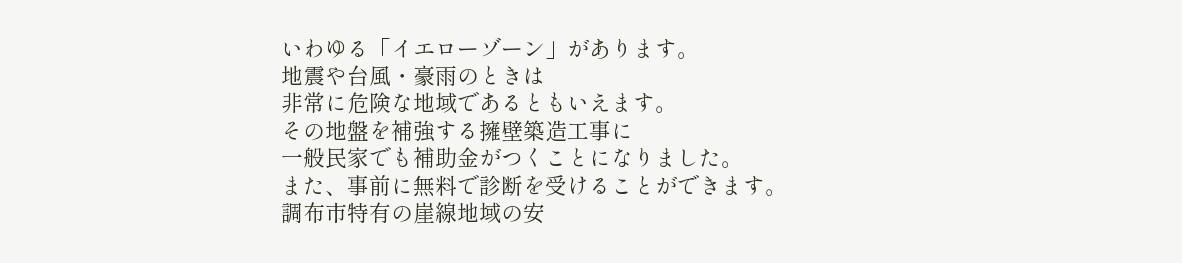いわゆる「イエローゾーン」があります。
地震や台風・豪雨のときは
非常に危険な地域であるともいえます。
その地盤を補強する擁壁築造工事に
一般民家でも補助金がつくことになりました。
また、事前に無料で診断を受けることができます。
調布市特有の崖線地域の安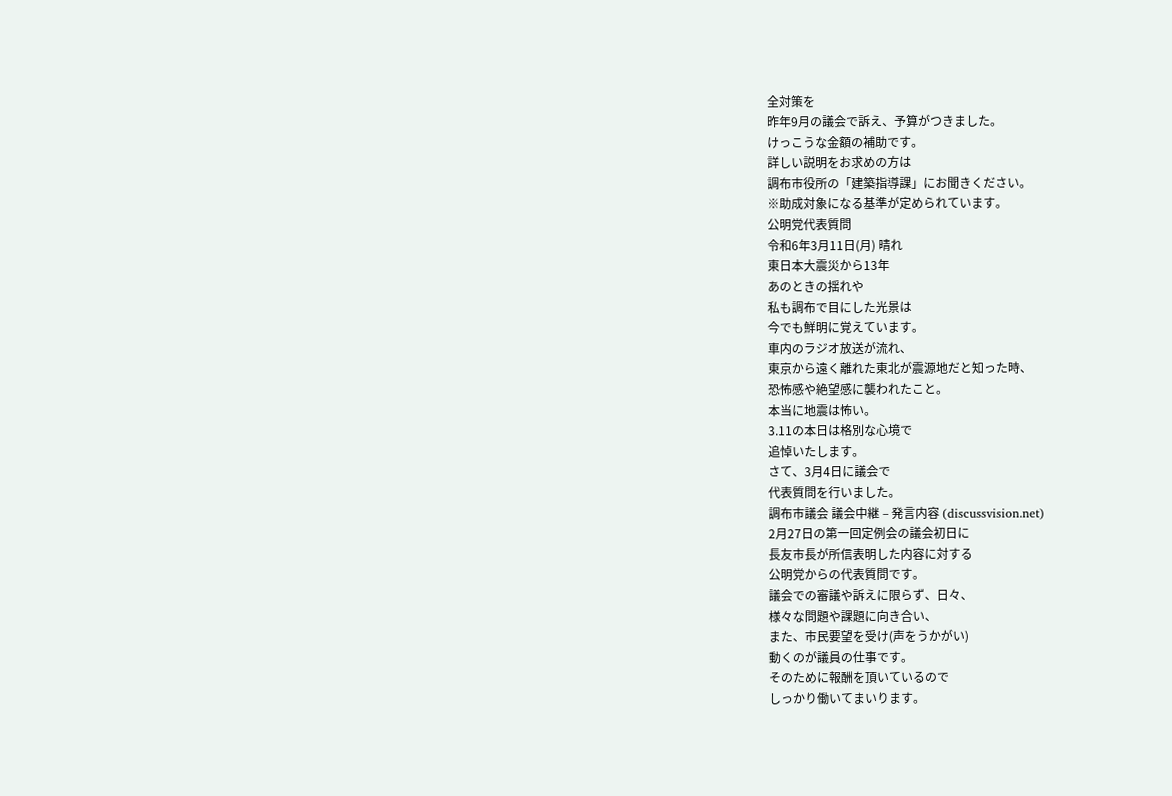全対策を
昨年9月の議会で訴え、予算がつきました。
けっこうな金額の補助です。
詳しい説明をお求めの方は
調布市役所の「建築指導課」にお聞きください。
※助成対象になる基準が定められています。
公明党代表質問
令和6年3月11日(月) 晴れ
東日本大震災から13年
あのときの揺れや
私も調布で目にした光景は
今でも鮮明に覚えています。
車内のラジオ放送が流れ、
東京から遠く離れた東北が震源地だと知った時、
恐怖感や絶望感に襲われたこと。
本当に地震は怖い。
3.11の本日は格別な心境で
追悼いたします。
さて、3月4日に議会で
代表質問を行いました。
調布市議会 議会中継 – 発言内容 (discussvision.net)
2月27日の第一回定例会の議会初日に
長友市長が所信表明した内容に対する
公明党からの代表質問です。
議会での審議や訴えに限らず、日々、
様々な問題や課題に向き合い、
また、市民要望を受け(声をうかがい)
動くのが議員の仕事です。
そのために報酬を頂いているので
しっかり働いてまいります。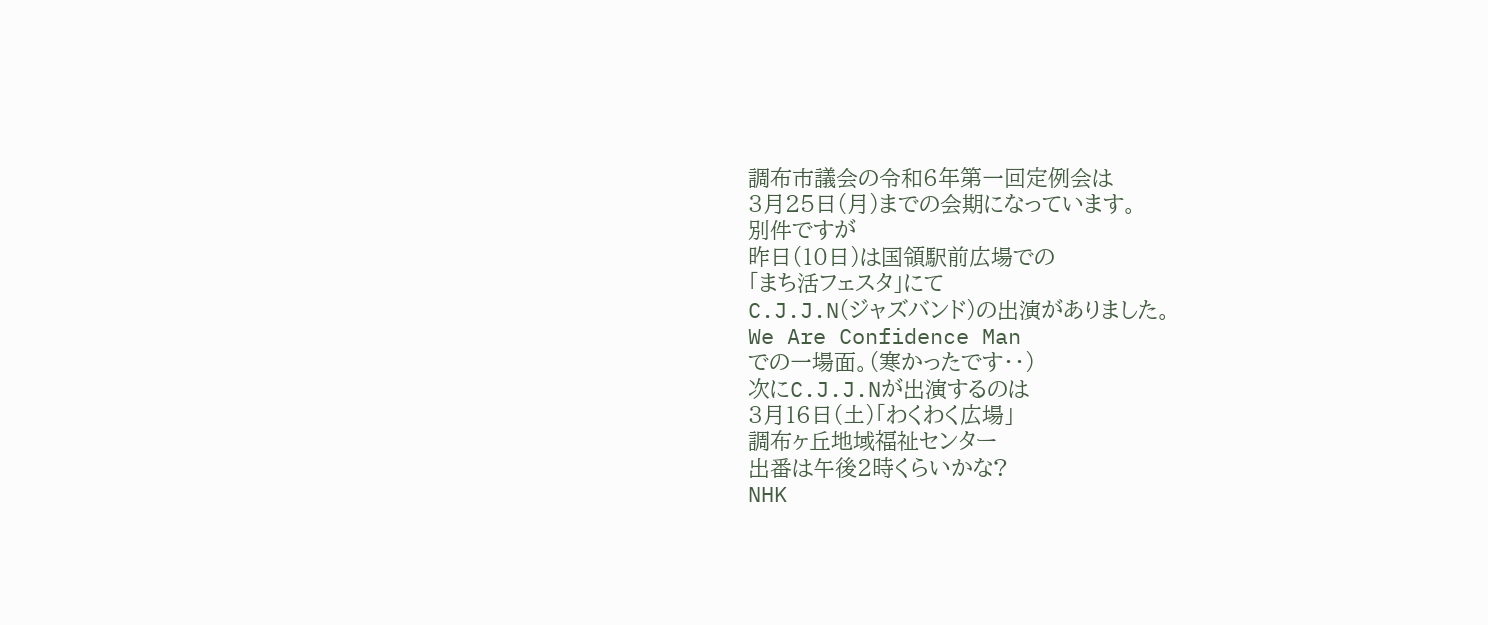調布市議会の令和6年第一回定例会は
3月25日(月)までの会期になっています。
別件ですが
昨日(10日)は国領駅前広場での
「まち活フェスタ」にて
C.J.J.N(ジャズバンド)の出演がありました。
We Are Confidence Man
での一場面。(寒かったです・・)
次にC.J.J.Nが出演するのは
3月16日(土)「わくわく広場」
調布ヶ丘地域福祉センター
出番は午後2時くらいかな?
NHK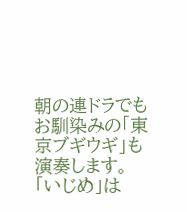朝の連ドラでも
お馴染みの「東京ブギウギ」も
演奏します。
「いじめ」は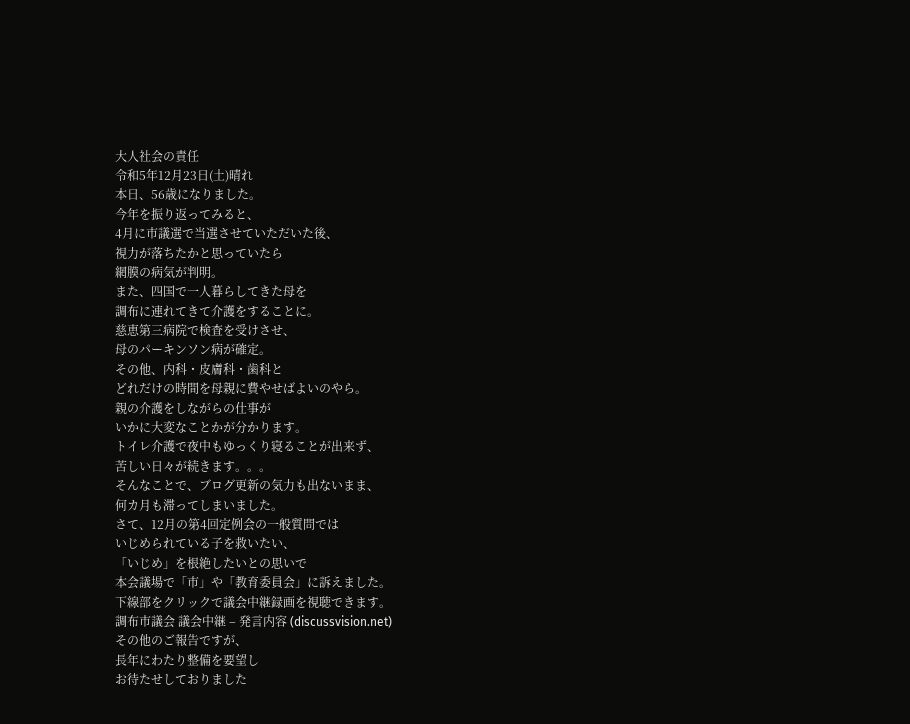大人社会の責任
令和5年12月23日(土)晴れ
本日、56歳になりました。
今年を振り返ってみると、
4月に市議選で当選させていただいた後、
視力が落ちたかと思っていたら
網膜の病気が判明。
また、四国で一人暮らしてきた母を
調布に連れてきて介護をすることに。
慈恵第三病院で検査を受けさせ、
母のパーキンソン病が確定。
その他、内科・皮膚科・歯科と
どれだけの時間を母親に費やせばよいのやら。
親の介護をしながらの仕事が
いかに大変なことかが分かります。
トイレ介護で夜中もゆっくり寝ることが出来ず、
苦しい日々が続きます。。。
そんなことで、ブログ更新の気力も出ないまま、
何カ月も滞ってしまいました。
さて、12月の第4回定例会の一般質問では
いじめられている子を救いたい、
「いじめ」を根絶したいとの思いで
本会議場で「市」や「教育委員会」に訴えました。
下線部をクリックで議会中継録画を視聴できます。
調布市議会 議会中継 – 発言内容 (discussvision.net)
その他のご報告ですが、
長年にわたり整備を要望し
お待たせしておりました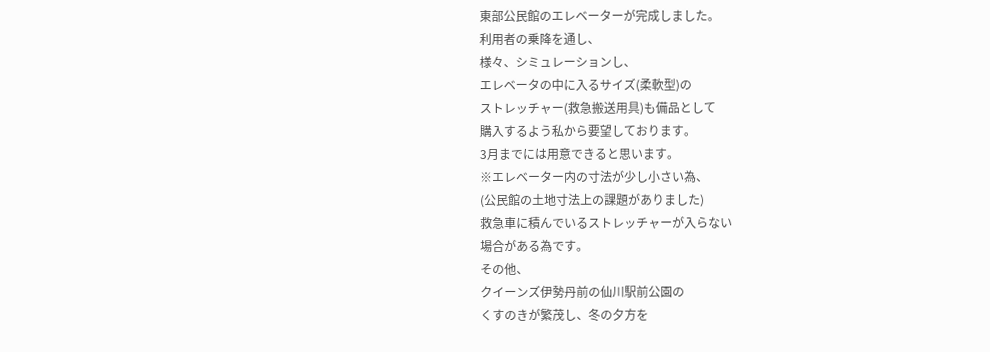東部公民館のエレベーターが完成しました。
利用者の乗降を通し、
様々、シミュレーションし、
エレベータの中に入るサイズ(柔軟型)の
ストレッチャー(救急搬送用具)も備品として
購入するよう私から要望しております。
3月までには用意できると思います。
※エレベーター内の寸法が少し小さい為、
(公民館の土地寸法上の課題がありました)
救急車に積んでいるストレッチャーが入らない
場合がある為です。
その他、
クイーンズ伊勢丹前の仙川駅前公園の
くすのきが繁茂し、冬の夕方を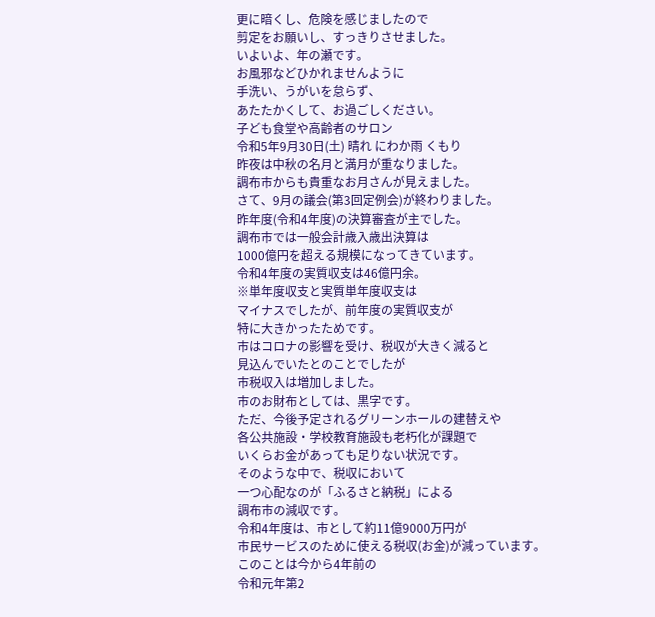更に暗くし、危険を感じましたので
剪定をお願いし、すっきりさせました。
いよいよ、年の瀬です。
お風邪などひかれませんように
手洗い、うがいを怠らず、
あたたかくして、お過ごしください。
子ども食堂や高齢者のサロン
令和5年9月30日(土) 晴れ にわか雨 くもり
昨夜は中秋の名月と満月が重なりました。
調布市からも貴重なお月さんが見えました。
さて、9月の議会(第3回定例会)が終わりました。
昨年度(令和4年度)の決算審査が主でした。
調布市では一般会計歳入歳出決算は
1000億円を超える規模になってきています。
令和4年度の実質収支は46億円余。
※単年度収支と実質単年度収支は
マイナスでしたが、前年度の実質収支が
特に大きかったためです。
市はコロナの影響を受け、税収が大きく減ると
見込んでいたとのことでしたが
市税収入は増加しました。
市のお財布としては、黒字です。
ただ、今後予定されるグリーンホールの建替えや
各公共施設・学校教育施設も老朽化が課題で
いくらお金があっても足りない状況です。
そのような中で、税収において
一つ心配なのが「ふるさと納税」による
調布市の減収です。
令和4年度は、市として約11億9000万円が
市民サービスのために使える税収(お金)が減っています。
このことは今から4年前の
令和元年第2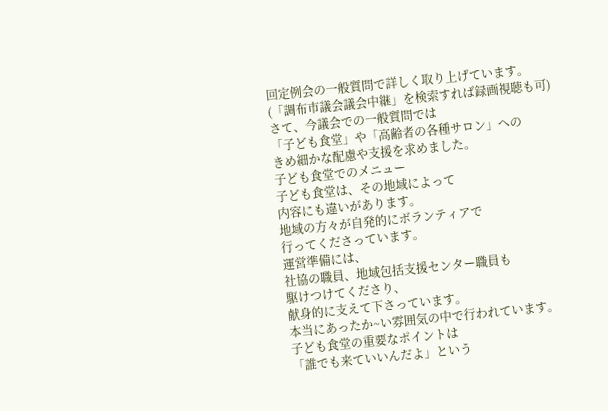回定例会の一般質問で詳しく取り上げています。
(「調布市議会議会中継」を検索すれば録画視聴も可)
さて、今議会での一般質問では
「子ども食堂」や「高齢者の各種サロン」への
きめ細かな配慮や支援を求めました。
子ども食堂でのメニュー
子ども食堂は、その地域によって
内容にも違いがあります。
地域の方々が自発的にボランティアで
行ってくださっています。
運営準備には、
社協の職員、地域包括支援センター職員も
駆けつけてくださり、
献身的に支えて下さっています。
本当にあったか~い雰囲気の中で行われています。
子ども食堂の重要なポイントは
「誰でも来ていいんだよ」という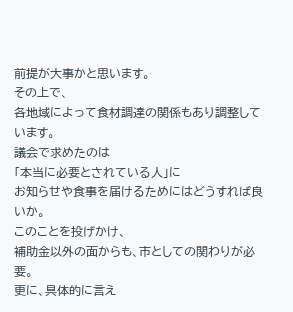前提が大事かと思います。
その上で、
各地域によって食材調達の関係もあり調整しています。
議会で求めたのは
「本当に必要とされている人」に
お知らせや食事を届けるためにはどうすれば良いか。
このことを投げかけ、
補助金以外の面からも、市としての関わりが必要。
更に、具体的に言え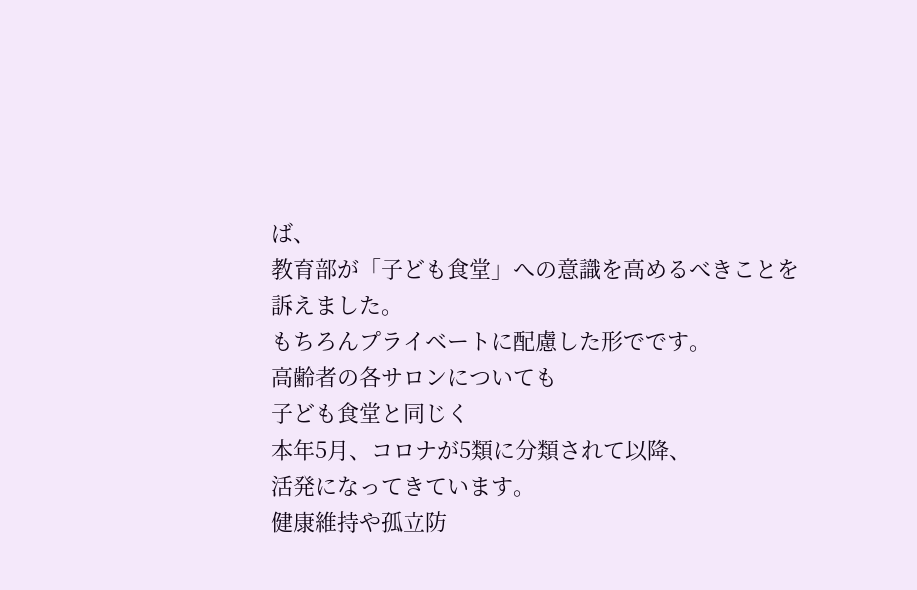ば、
教育部が「子ども食堂」への意識を高めるべきことを
訴えました。
もちろんプライベートに配慮した形でです。
高齢者の各サロンについても
子ども食堂と同じく
本年5月、コロナが5類に分類されて以降、
活発になってきています。
健康維持や孤立防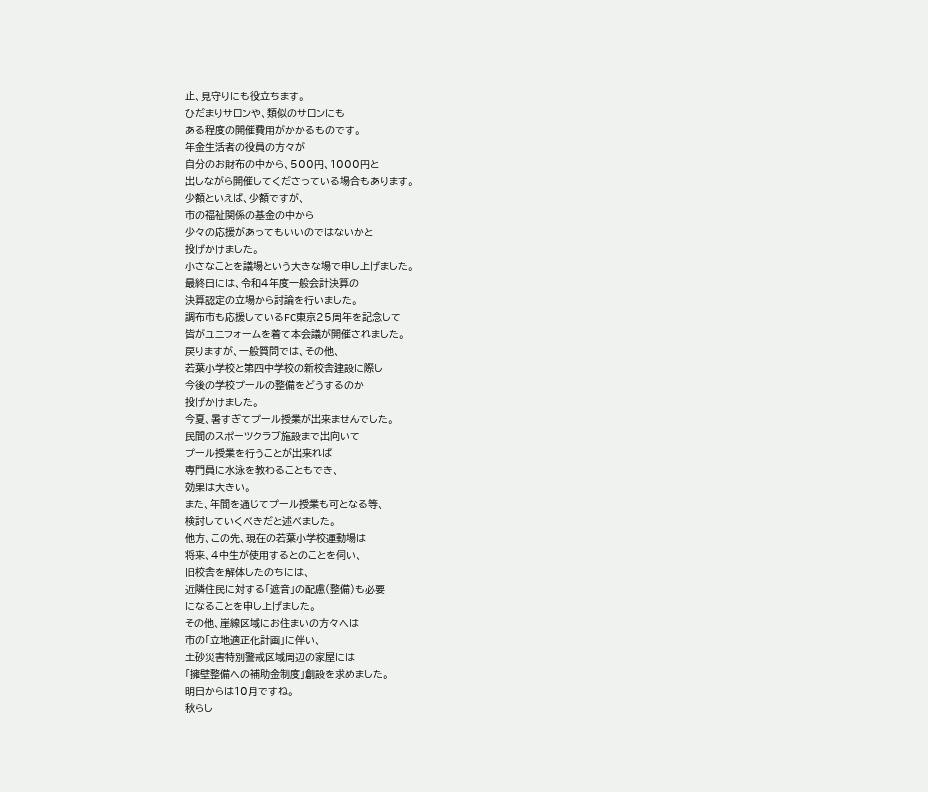止、見守りにも役立ちます。
ひだまりサロンや、類似のサロンにも
ある程度の開催費用がかかるものです。
年金生活者の役員の方々が
自分のお財布の中から、500円、1000円と
出しながら開催してくださっている場合もあります。
少額といえば、少額ですが、
市の福祉関係の基金の中から
少々の応援があってもいいのではないかと
投げかけました。
小さなことを議場という大きな場で申し上げました。
最終日には、令和4年度一般会計決算の
決算認定の立場から討論を行いました。
調布市も応援しているFC東京25周年を記念して
皆がユニフォームを着て本会議が開催されました。
戻りますが、一般質問では、その他、
若葉小学校と第四中学校の新校舎建設に際し
今後の学校プールの整備をどうするのか
投げかけました。
今夏、暑すぎてプール授業が出来ませんでした。
民間のスポーツクラブ施設まで出向いて
プール授業を行うことが出来れば
専門員に水泳を教わることもでき、
効果は大きい。
また、年間を通じてプール授業も可となる等、
検討していくべきだと述べました。
他方、この先、現在の若葉小学校運動場は
将来、4中生が使用するとのことを伺い、
旧校舎を解体したのちには、
近隣住民に対する「遮音」の配慮(整備)も必要
になることを申し上げました。
その他、崖線区域にお住まいの方々へは
市の「立地適正化計画」に伴い、
土砂災害特別警戒区域周辺の家屋には
「擁壁整備への補助金制度」創設を求めました。
明日からは10月ですね。
秋らし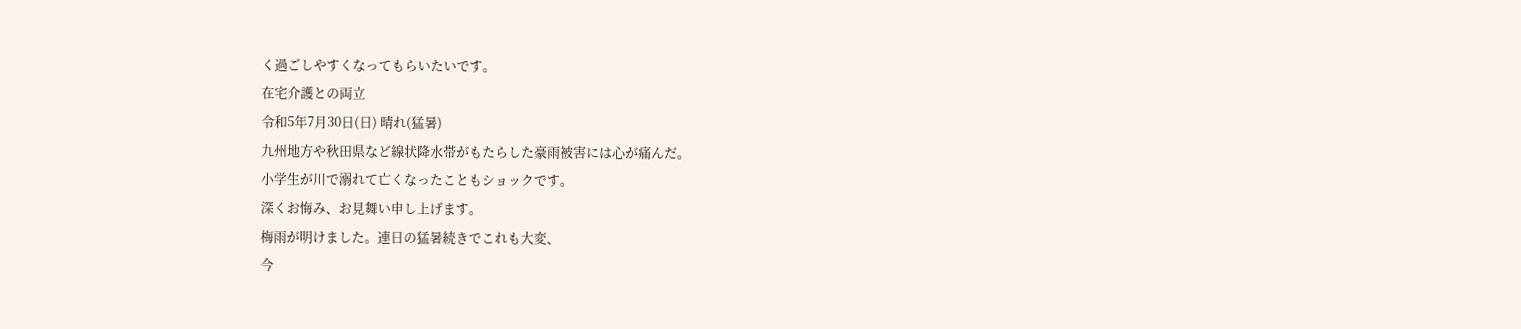く過ごしやすくなってもらいたいです。
在宅介護との両立
令和5年7月30日(日) 晴れ(猛暑)
九州地方や秋田県など線状降水帯がもたらした豪雨被害には心が痛んだ。
小学生が川で溺れて亡くなったこともショックです。
深くお悔み、お見舞い申し上げます。
梅雨が明けました。連日の猛暑続きでこれも大変、
今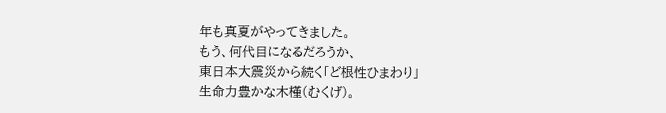年も真夏がやってきました。
もう、何代目になるだろうか、
東日本大震災から続く「ど根性ひまわり」
生命力豊かな木槿(むくげ)。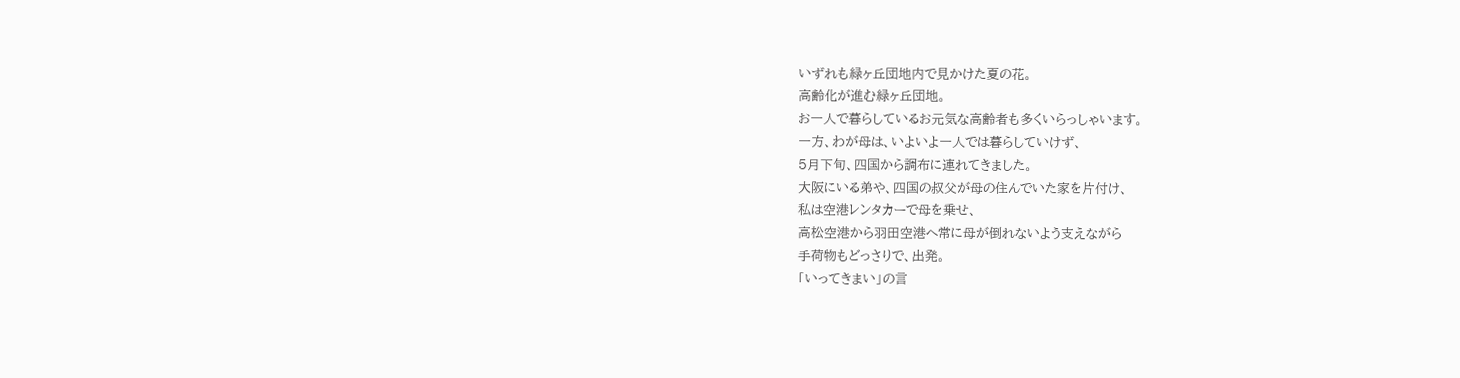いずれも緑ヶ丘団地内で見かけた夏の花。
高齢化が進む緑ヶ丘団地。
お一人で暮らしているお元気な高齢者も多くいらっしゃいます。
一方、わが母は、いよいよ一人では暮らしていけず、
5月下旬、四国から調布に連れてきました。
大阪にいる弟や、四国の叔父が母の住んでいた家を片付け、
私は空港レンタカーで母を乗せ、
高松空港から羽田空港へ常に母が倒れないよう支えながら
手荷物もどっさりで、出発。
「いってきまい」の言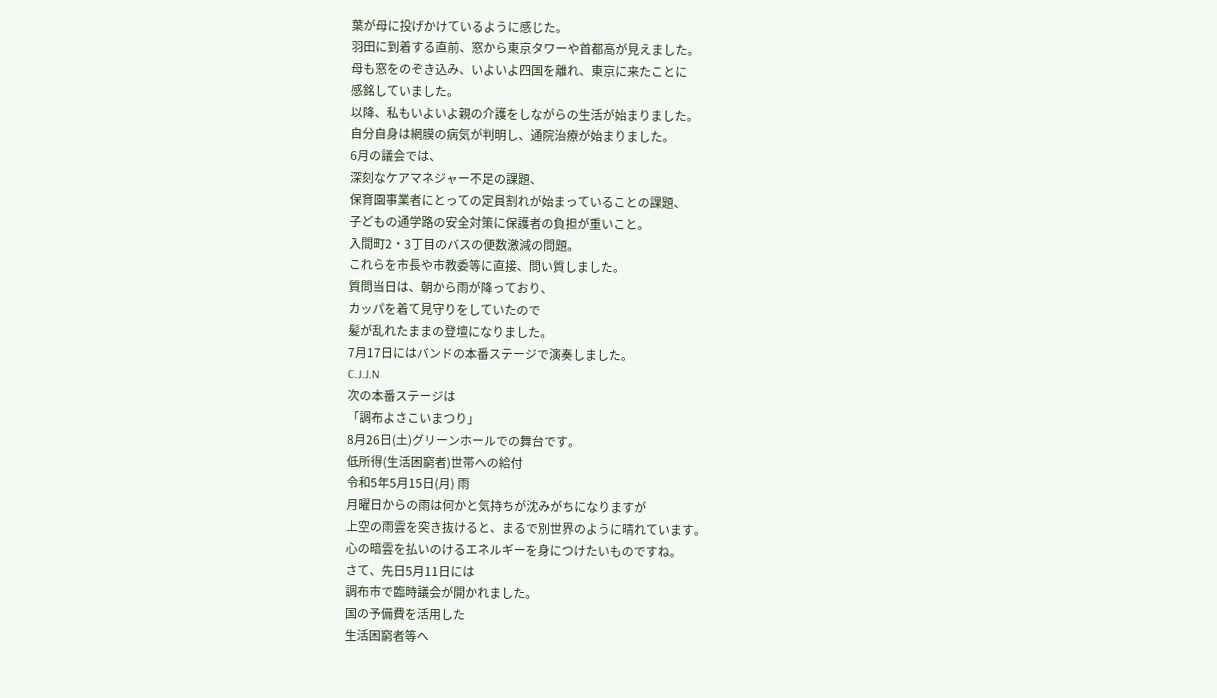葉が母に投げかけているように感じた。
羽田に到着する直前、窓から東京タワーや首都高が見えました。
母も窓をのぞき込み、いよいよ四国を離れ、東京に来たことに
感銘していました。
以降、私もいよいよ親の介護をしながらの生活が始まりました。
自分自身は網膜の病気が判明し、通院治療が始まりました。
6月の議会では、
深刻なケアマネジャー不足の課題、
保育園事業者にとっての定員割れが始まっていることの課題、
子どもの通学路の安全対策に保護者の負担が重いこと。
入間町2・3丁目のバスの便数激減の問題。
これらを市長や市教委等に直接、問い質しました。
質問当日は、朝から雨が降っており、
カッパを着て見守りをしていたので
髪が乱れたままの登壇になりました。
7月17日にはバンドの本番ステージで演奏しました。
C.J.J.N
次の本番ステージは
「調布よさこいまつり」
8月26日(土)グリーンホールでの舞台です。
低所得(生活困窮者)世帯への給付
令和5年5月15日(月) 雨
月曜日からの雨は何かと気持ちが沈みがちになりますが
上空の雨雲を突き抜けると、まるで別世界のように晴れています。
心の暗雲を払いのけるエネルギーを身につけたいものですね。
さて、先日5月11日には
調布市で臨時議会が開かれました。
国の予備費を活用した
生活困窮者等へ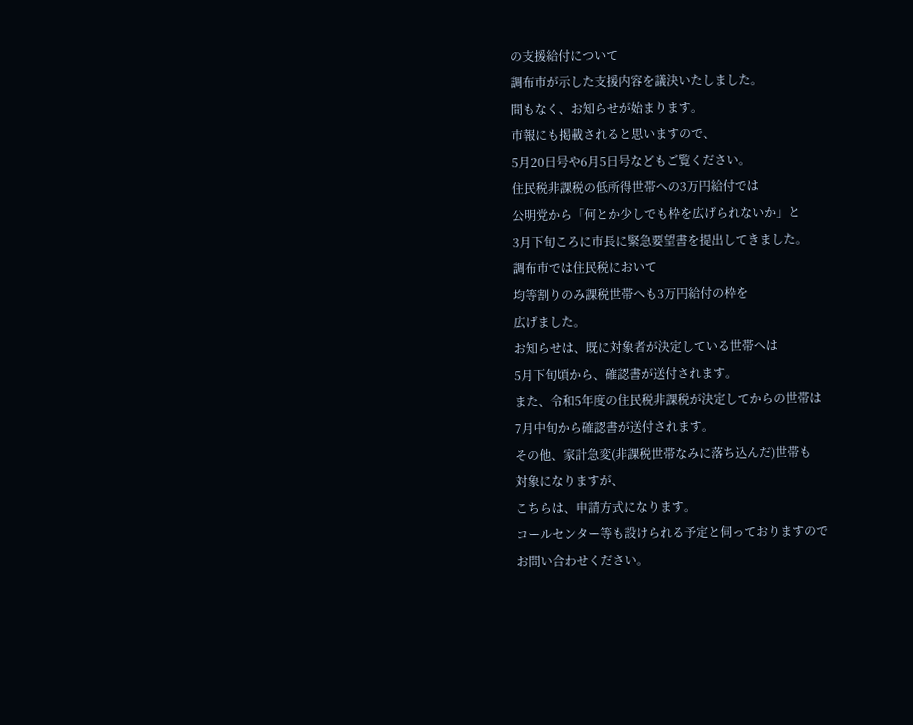の支援給付について
調布市が示した支援内容を議決いたしました。
間もなく、お知らせが始まります。
市報にも掲載されると思いますので、
5月20日号や6月5日号などもご覧ください。
住民税非課税の低所得世帯への3万円給付では
公明党から「何とか少しでも枠を広げられないか」と
3月下旬ころに市長に緊急要望書を提出してきました。
調布市では住民税において
均等割りのみ課税世帯へも3万円給付の枠を
広げました。
お知らせは、既に対象者が決定している世帯へは
5月下旬頃から、確認書が送付されます。
また、令和5年度の住民税非課税が決定してからの世帯は
7月中旬から確認書が送付されます。
その他、家計急変(非課税世帯なみに落ち込んだ)世帯も
対象になりますが、
こちらは、申請方式になります。
コールセンター等も設けられる予定と伺っておりますので
お問い合わせください。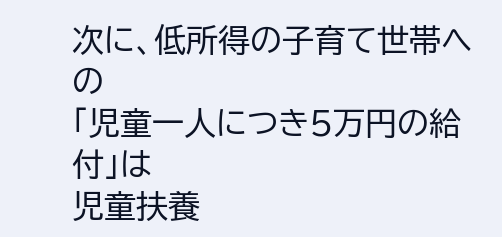次に、低所得の子育て世帯への
「児童一人につき5万円の給付」は
児童扶養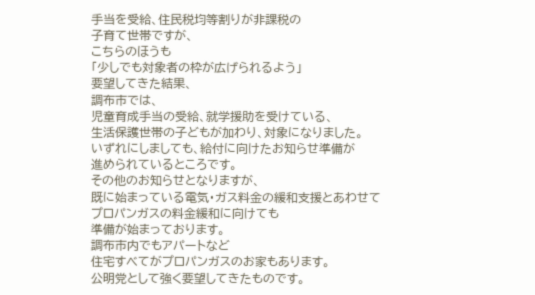手当を受給、住民税均等割りが非課税の
子育て世帯ですが、
こちらのほうも
「少しでも対象者の枠が広げられるよう」
要望してきた結果、
調布市では、
児童育成手当の受給、就学援助を受けている、
生活保護世帯の子どもが加わり、対象になりました。
いずれにしましても、給付に向けたお知らせ準備が
進められているところです。
その他のお知らせとなりますが、
既に始まっている電気・ガス料金の緩和支援とあわせて
プロパンガスの料金緩和に向けても
準備が始まっております。
調布市内でもアパートなど
住宅すべてがプロパンガスのお家もあります。
公明党として強く要望してきたものです。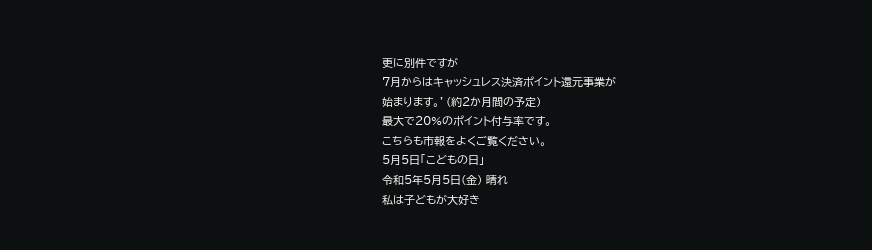更に別件ですが
7月からはキャッシュレス決済ポイント還元事業が
始まります。’(約2か月間の予定)
最大で20%のポイント付与率です。
こちらも市報をよくご覧ください。
5月5日「こどもの日」
令和5年5月5日(金) 晴れ
私は子どもが大好き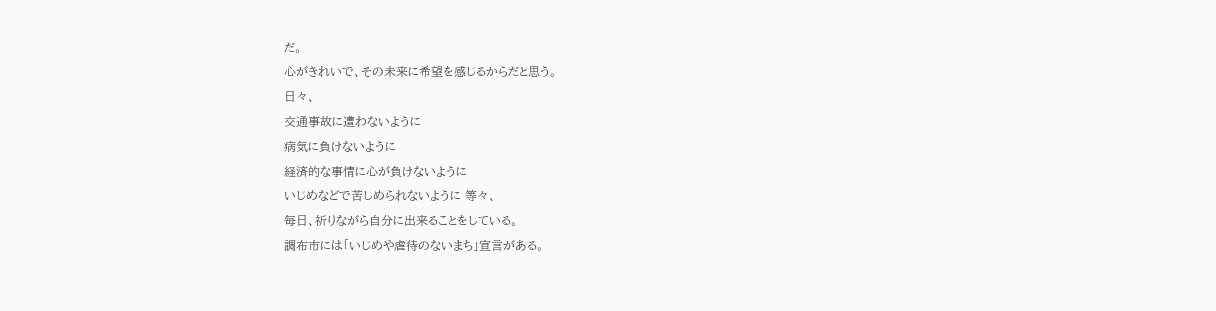だ。
心がきれいで、その未来に希望を感じるからだと思う。
日々、
交通事故に遭わないように
病気に負けないように
経済的な事情に心が負けないように
いじめなどで苦しめられないように 等々、
毎日、祈りながら自分に出来ることをしている。
調布市には「いじめや虐待のないまち」宣言がある。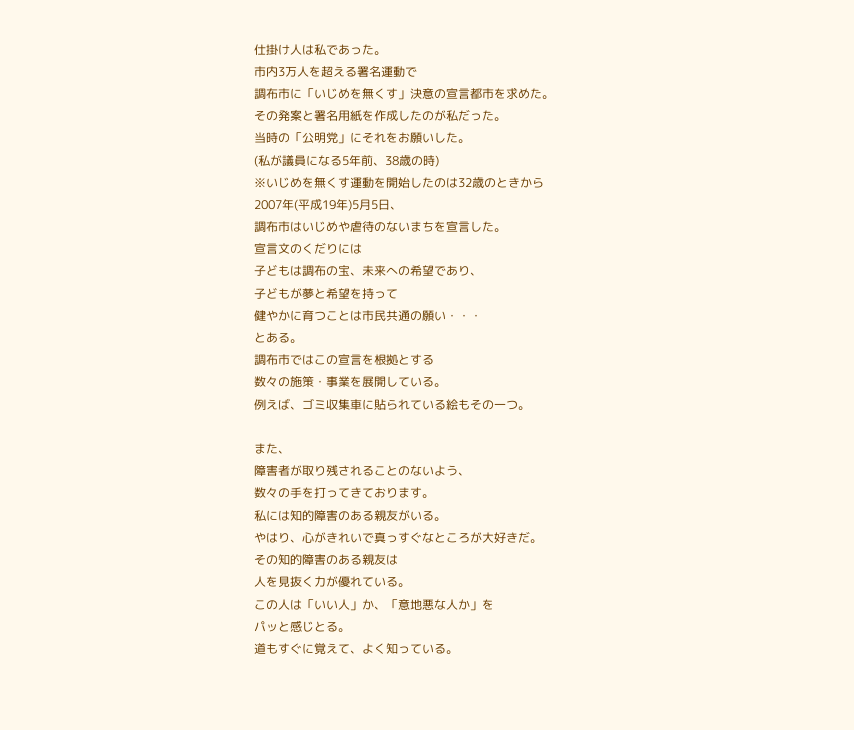仕掛け人は私であった。
市内3万人を超える署名運動で
調布市に「いじめを無くす」決意の宣言都市を求めた。
その発案と署名用紙を作成したのが私だった。
当時の「公明党」にそれをお願いした。
(私が議員になる5年前、38歳の時)
※いじめを無くす運動を開始したのは32歳のときから
2007年(平成19年)5月5日、
調布市はいじめや虐待のないまちを宣言した。
宣言文のくだりには
子どもは調布の宝、未来への希望であり、
子どもが夢と希望を持って
健やかに育つことは市民共通の願い・・・
とある。
調布市ではこの宣言を根拠とする
数々の施策・事業を展開している。
例えば、ゴミ収集車に貼られている絵もその一つ。

また、
障害者が取り残されることのないよう、
数々の手を打ってきております。
私には知的障害のある親友がいる。
やはり、心がきれいで真っすぐなところが大好きだ。
その知的障害のある親友は
人を見抜く力が優れている。
この人は「いい人」か、「意地悪な人か」を
パッと感じとる。
道もすぐに覚えて、よく知っている。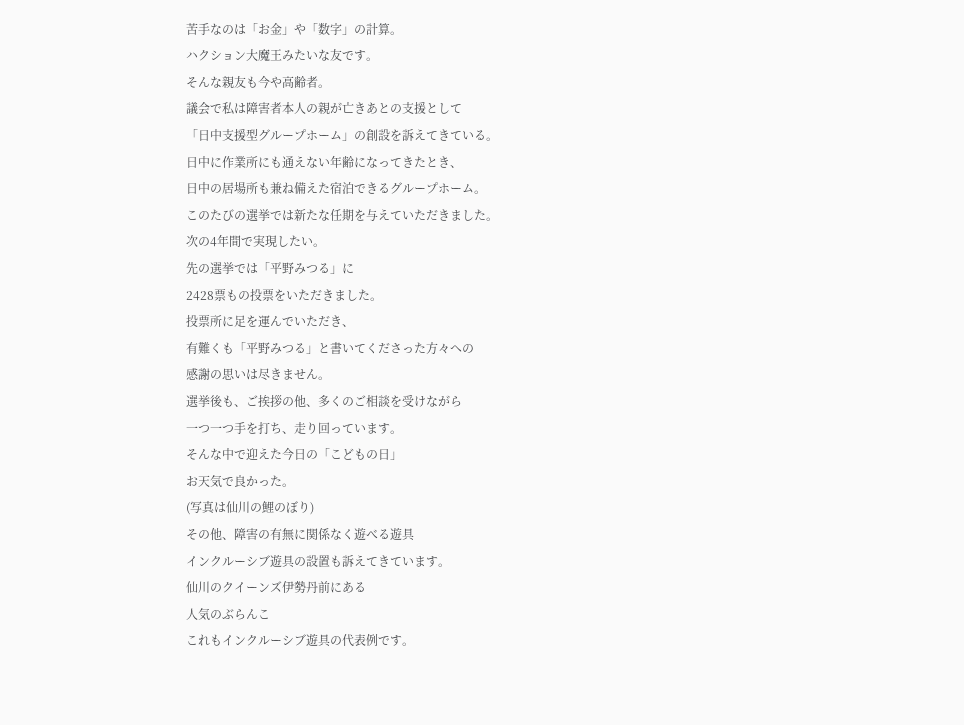苦手なのは「お金」や「数字」の計算。
ハクション大魔王みたいな友です。
そんな親友も今や高齢者。
議会で私は障害者本人の親が亡きあとの支援として
「日中支援型グループホーム」の創設を訴えてきている。
日中に作業所にも通えない年齢になってきたとき、
日中の居場所も兼ね備えた宿泊できるグループホーム。
このたびの選挙では新たな任期を与えていただきました。
次の4年間で実現したい。
先の選挙では「平野みつる」に
2428票もの投票をいただきました。
投票所に足を運んでいただき、
有難くも「平野みつる」と書いてくださった方々への
感謝の思いは尽きません。
選挙後も、ご挨拶の他、多くのご相談を受けながら
一つ一つ手を打ち、走り回っています。
そんな中で迎えた今日の「こどもの日」
お天気で良かった。
(写真は仙川の鯉のぼり)
その他、障害の有無に関係なく遊べる遊具
インクルーシブ遊具の設置も訴えてきています。
仙川のクイーンズ伊勢丹前にある
人気のぶらんこ
これもインクルーシブ遊具の代表例です。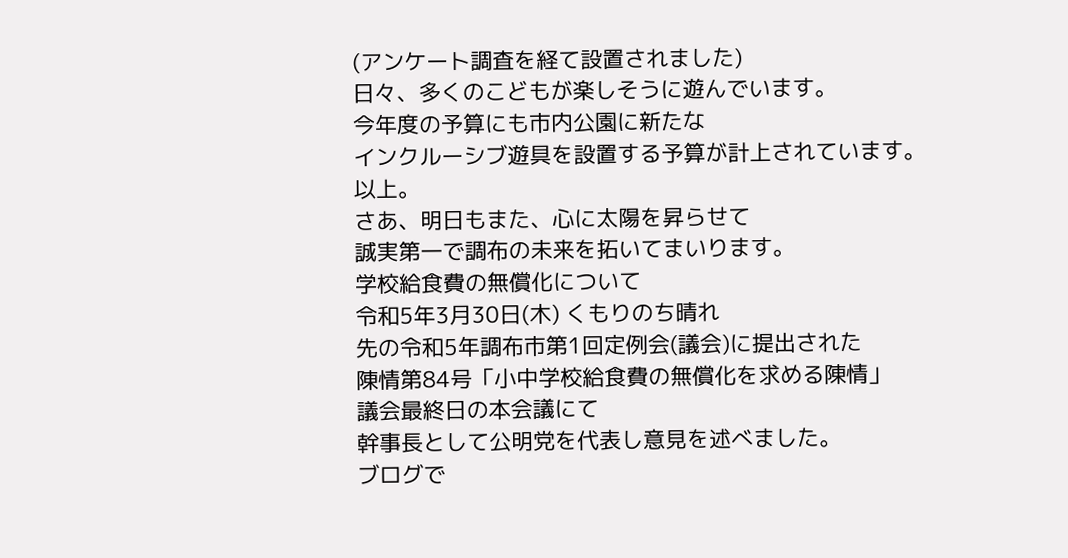(アンケート調査を経て設置されました)
日々、多くのこどもが楽しそうに遊んでいます。
今年度の予算にも市内公園に新たな
インクルーシブ遊具を設置する予算が計上されています。
以上。
さあ、明日もまた、心に太陽を昇らせて
誠実第一で調布の未来を拓いてまいります。
学校給食費の無償化について
令和5年3月30日(木) くもりのち晴れ
先の令和5年調布市第1回定例会(議会)に提出された
陳情第84号「小中学校給食費の無償化を求める陳情」
議会最終日の本会議にて
幹事長として公明党を代表し意見を述べました。
ブログで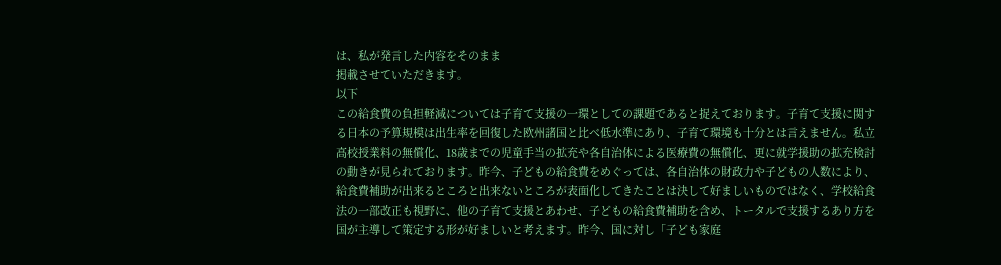は、私が発言した内容をそのまま
掲載させていただきます。
以下
この給食費の負担軽減については子育て支援の一環としての課題であると捉えております。子育て支援に関する日本の予算規模は出生率を回復した欧州諸国と比べ低水準にあり、子育て環境も十分とは言えません。私立高校授業料の無償化、18歳までの児童手当の拡充や各自治体による医療費の無償化、更に就学援助の拡充検討の動きが見られております。昨今、子どもの給食費をめぐっては、各自治体の財政力や子どもの人数により、給食費補助が出来るところと出来ないところが表面化してきたことは決して好ましいものではなく、学校給食法の一部改正も視野に、他の子育て支援とあわせ、子どもの給食費補助を含め、トータルで支援するあり方を国が主導して策定する形が好ましいと考えます。昨今、国に対し「子ども家庭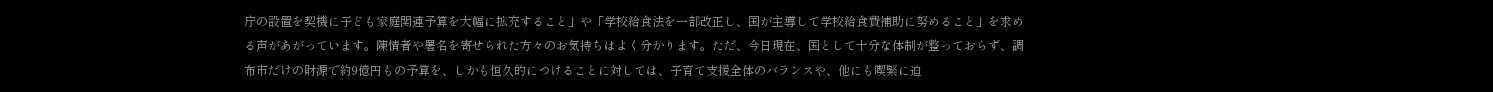庁の設置を契機に子ども家庭関連予算を大幅に拡充すること」や「学校給食法を一部改正し、国が主導して学校給食費補助に努めること」を求める声があがっています。陳情者や署名を寄せられた方々のお気持ちはよく分かります。ただ、今日現在、国として十分な体制が整っておらず、調布市だけの財源で約9億円もの予算を、しかも恒久的につけることに対しては、子育て支援全体のバランスや、他にも喫緊に迫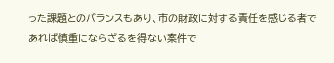った課題とのバランスもあり、市の財政に対する責任を感じる者であれば慎重にならざるを得ない案件で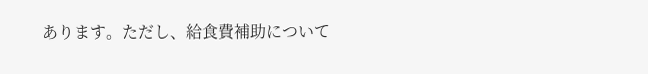あります。ただし、給食費補助について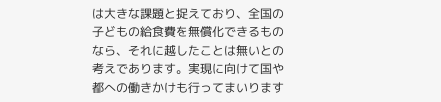は大きな課題と捉えており、全国の子どもの給食費を無償化できるものなら、それに越したことは無いとの考えであります。実現に向けて国や都への働きかけも行ってまいります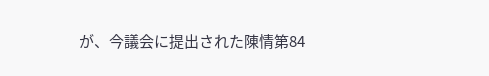が、今議会に提出された陳情第84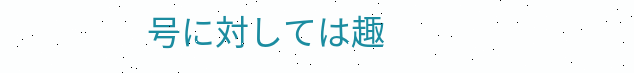号に対しては趣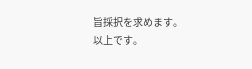旨採択を求めます。
以上です。